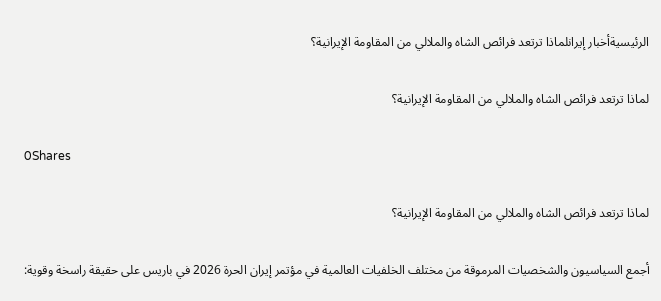الرئيسيةأخبار إيرانلماذا ترتعد فرائص الشاه والملالي من المقاومة الإيرانية؟

لماذا ترتعد فرائص الشاه والملالي من المقاومة الإيرانية؟

0Shares

لماذا ترتعد فرائص الشاه والملالي من المقاومة الإيرانية؟

أجمع السياسيون والشخصيات المرموقة من مختلف الخلفيات العالمية في مؤتمر إيران الحرة 2026 في باريس على حقيقة راسخة وقوية: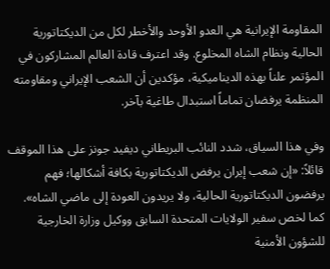المقاومة الإيرانية هي العدو الأوحد والأخطر لكل من الديكتاتورية الحالية ونظام الشاه المخلوع. وقد اعترف قادة العالم المشاركون في المؤتمر علناً بهذه الديناميكية، مؤكدين أن الشعب الإيراني ومقاومته المنظمة يرفضان تماماً استبدال طاغية بآخر.

وفي هذا السياق، شدد النائب البريطاني ديفيد جونز على هذا الموقف قائلاً: «إن شعب إيران يرفض الديكتاتورية بكافة أشكالها؛ فهم يرفضون الديكتاتورية الحالية، ولا يريدون العودة إلى ماضي الشاه». كما لخص سفير الولايات المتحدة السابق ووكيل وزارة الخارجية للشؤون الأمنية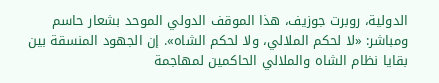الدولية، روبرت جوزيف، هذا الموقف الدولي الموحد بشعار حاسم ومباشر: «لا لحكم الملالي، ولا لحكم الشاه». إن الجهود المنسقة بين بقايا نظام الشاه والملالي الحاكمين لمهاجمة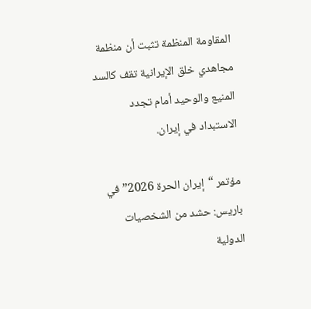المقاومة المنظمة تثبت أن منظمة مجاهدي خلق الإيرانية تقف كالسد المنيع والوحيد أمام تجدد الاستبداد في إيران.

مؤتمر “إيران الحرة 2026” في باريس: حشد من الشخصيات الدولية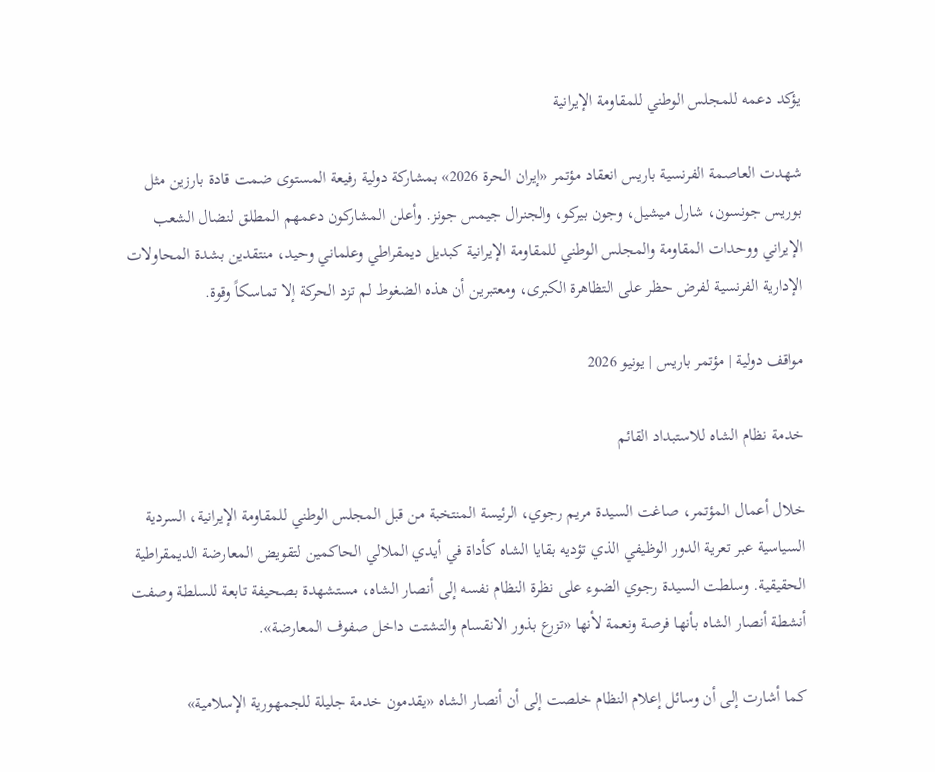يؤكد دعمه للمجلس الوطني للمقاومة الإيرانية

شهدت العاصمة الفرنسية باريس انعقاد مؤتمر «إيران الحرة 2026» بمشاركة دولية رفيعة المستوى ضمت قادة بارزين مثل بوريس جونسون، شارل ميشيل، وجون بيركو، والجنرال جيمس جونز. وأعلن المشاركون دعمهم المطلق لنضال الشعب الإيراني ووحدات المقاومة والمجلس الوطني للمقاومة الإيرانية كبديل ديمقراطي وعلماني وحيد، منتقدين بشدة المحاولات الإدارية الفرنسية لفرض حظر على التظاهرة الكبرى، ومعتبرين أن هذه الضغوط لم تزد الحركة إلا تماسكاً وقوة.

مواقف دولية | مؤتمر باريس | يونيو 2026

خدمة نظام الشاه للاستبداد القائم

خلال أعمال المؤتمر، صاغت السيدة مريم رجوي، الرئيسة المنتخبة من قبل المجلس الوطني للمقاومة الإيرانية، السردية السياسية عبر تعرية الدور الوظيفي الذي تؤديه بقايا الشاه كأداة في أيدي الملالي الحاكمين لتقويض المعارضة الديمقراطية الحقيقية. وسلطت السيدة رجوي الضوء على نظرة النظام نفسه إلى أنصار الشاه، مستشهدة بصحيفة تابعة للسلطة وصفت أنشطة أنصار الشاه بأنها فرصة ونعمة لأنها «تزرع بذور الانقسام والتشتت داخل صفوف المعارضة».

كما أشارت إلى أن وسائل إعلام النظام خلصت إلى أن أنصار الشاه «يقدمون خدمة جليلة للجمهورية الإسلامية»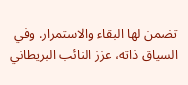تضمن لها البقاء والاستمرار. وفي السياق ذاته، عزز النائب البريطاني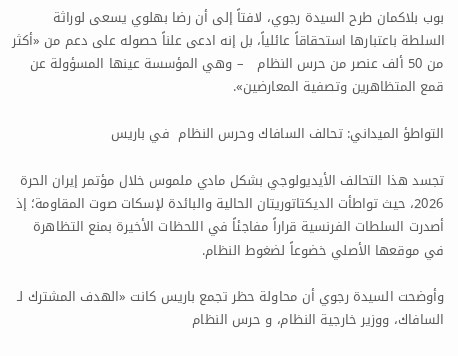بوب بلاكمان طرح السيدة رجوي، لافتاً إلى أن رضا بهلوي يسعى لوراثة السلطة باعتبارها استحقاقاً عائلياً، بل إنه ادعى علناً حصوله على دعم من «أكثر من 50 ألف عنصر من حرس النظام   – وهي المؤسسة عينها المسؤولة عن قمع المتظاهرين وتصفية المعارضين».

التواطؤ الميداني: تحالف السافاك وحرس النظام  في باريس

تجسد هذا التحالف الأيديولوجي بشكل مادي ملموس خلال مؤتمر إيران الحرة 2026، حيث تواطأت الديكتاتوريتان الحالية والبائدة لإسكات صوت المقاومة؛ إذ أصدرت السلطات الفرنسية قراراً مفاجئاً في اللحظات الأخيرة بمنع التظاهرة في موقعها الأصلي خضوعاً لضغوط النظام.

وأوضحت السيدة رجوي أن محاولة حظر تجمع باريس كانت «الهدف المشترك لـ السافاك، ووزير خارجية النظام، و حرس النظام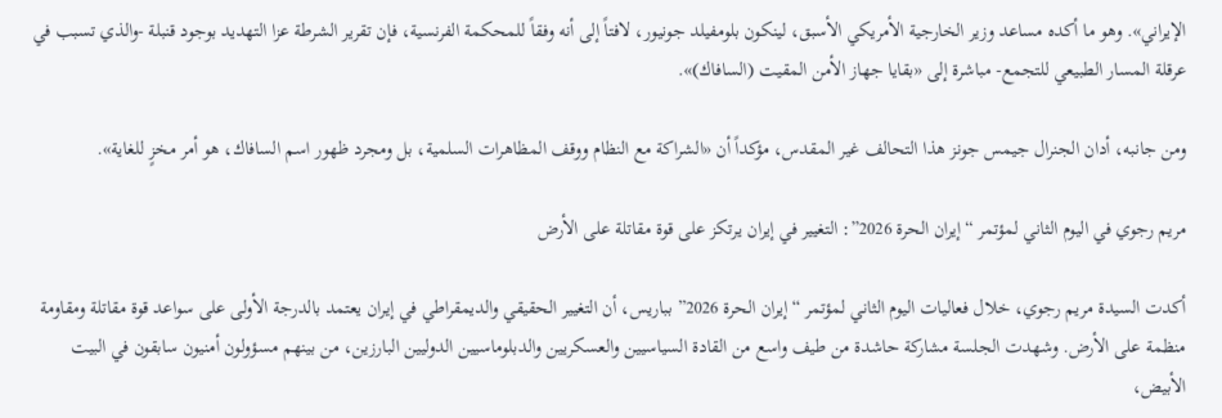الإيراني». وهو ما أكده مساعد وزیر الخارجية الأمريكي الأسبق، لينكون بلومفيلد جونيور، لافتاً إلى أنه وفقاً للمحكمة الفرنسية، فإن تقرير الشرطة عزا التهديد بوجود قنبلة -والذي تسبب في عرقلة المسار الطبيعي للتجمع- مباشرة إلى «بقايا جهاز الأمن المقيت (السافاك)».

ومن جانبه، أدان الجنرال جيمس جونز هذا التحالف غير المقدس، مؤكداً أن «الشراكة مع النظام ووقف المظاهرات السلمية، بل ومجرد ظهور اسم السافاك، هو أمر مخزٍ للغاية».

مريم رجوي في اليوم الثاني لمؤتمر “إيران الحرة 2026”: التغيير في إيران يرتكز على قوة مقاتلة على الأرض

أكدت السيدة مريم رجوي، خلال فعاليات اليوم الثاني لمؤتمر “إيران الحرة 2026” بباريس، أن التغيير الحقيقي والديمقراطي في إيران يعتمد بالدرجة الأولى على سواعد قوة مقاتلة ومقاومة منظمة على الأرض. وشهدت الجلسة مشاركة حاشدة من طيف واسع من القادة السياسيين والعسكريين والدبلوماسيين الدوليين البارزين، من بينهم مسؤولون أمنيون سابقون في البيت الأبيض،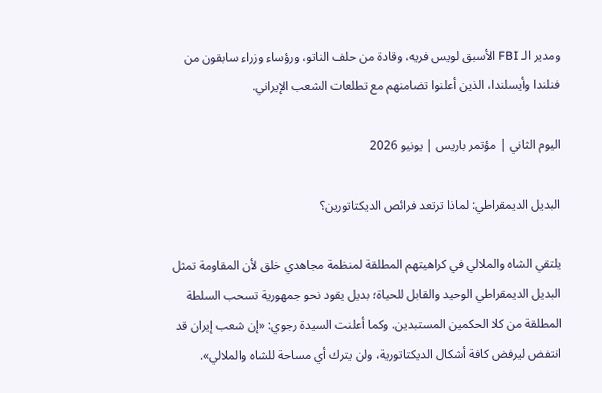ومدير الـ FBI الأسبق لويس فريه، وقادة من حلف الناتو، ورؤساء وزراء سابقون من فنلندا وأيسلندا، الذين أعلنوا تضامنهم مع تطلعات الشعب الإيراني.

اليوم الثاني | مؤتمر باريس | يونيو 2026

البديل الديمقراطي: لماذا ترتعد فرائص الديكتاتورين؟

يلتقي الشاه والملالي في كراهيتهم المطلقة لمنظمة مجاهدي خلق لأن المقاومة تمثل البديل الديمقراطي الوحيد والقابل للحياة؛ بديل يقود نحو جمهورية تسحب السلطة المطلقة من كلا الحكمين المستبدين. وكما أعلنت السيدة رجوي: «إن شعب إيران قد انتفض ليرفض كافة أشكال الديكتاتورية، ولن يترك أي مساحة للشاه والملالي».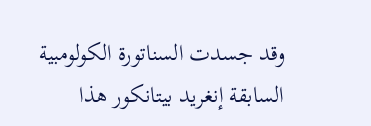وقد جسدت السناتورة الكولومبية السابقة إنغريد بيتانكور هذا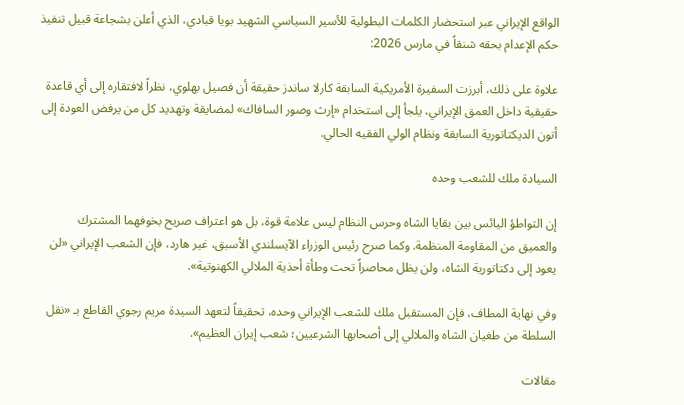الواقع الإيراني عبر استحضار الكلمات البطولية للأسير السياسي الشهيد بويا قبادي، الذي أعلن بشجاعة قبيل تنفيذ حكم الإعدام بحقه شنقاً في مارس 2026:

علاوة على ذلك، أبرزت السفيرة الأمريكية السابقة كارلا ساندز حقيقة أن فصيل بهلوي، نظراً لافتقاره إلى أي قاعدة حقيقية داخل العمق الإيراني، يلجأ إلى استخدام «إرث وصور السافاك» لمضايقة وتهديد كل من يرفض العودة إلى أتون الديكتاتورية السابقة ونظام الولي الفقيه الحالي.

السيادة ملك للشعب وحده

إن التواطؤ اليائس بين بقايا الشاه وحرس النظام ليس علامة قوة، بل هو اعتراف صريح بخوفهما المشترك والعميق من المقاومة المنظمة. وكما صرح رئيس الوزراء الآيسلندي الأسبق، غير هارد، فإن الشعب الإيراني «لن يعود إلى دكتاتورية الشاه، ولن يظل محاصراً تحت وطأة أحذية الملالي الكهنوتية».

وفي نهاية المطاف، فإن المستقبل ملك للشعب الإيراني وحده، تحقيقاً لتعهد السيدة مريم رجوي القاطع بـ «نقل السلطة من طغيان الشاه والملالي إلى أصحابها الشرعيين؛ شعب إيران العظيم».

مقالات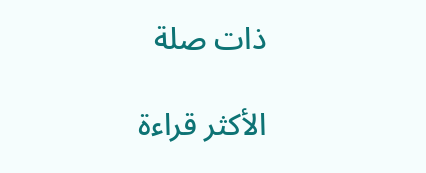ذات صلة

الأكثر قراءة